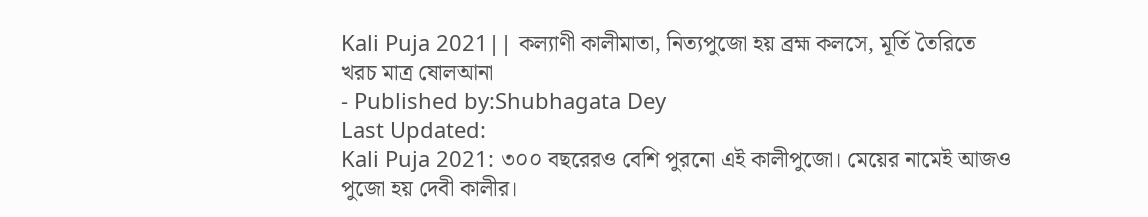Kali Puja 2021|| কল্যাণী কালীমাতা, নিত্যপুজো হয় ব্রহ্ম কলসে, মূর্তি তৈরিতে খরচ মাত্র ষোলআনা
- Published by:Shubhagata Dey
Last Updated:
Kali Puja 2021: ৩০০ বছরেরও বেশি পুরনো এই কালীপুজো। মেয়ের নামেই আজও পুজো হয় দেবী কালীর।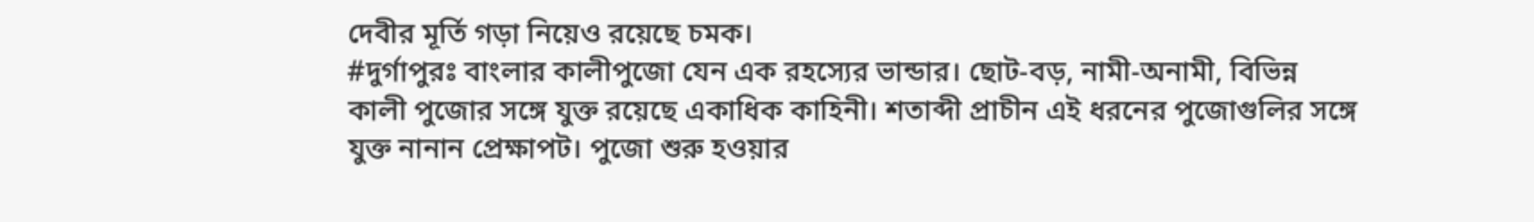দেবীর মূর্তি গড়া নিয়েও রয়েছে চমক।
#দুর্গাপুরঃ বাংলার কালীপুজো যেন এক রহস্যের ভান্ডার। ছোট-বড়, নামী-অনামী, বিভিন্ন কালী পুজোর সঙ্গে যুক্ত রয়েছে একাধিক কাহিনী। শতাব্দী প্রাচীন এই ধরনের পুজোগুলির সঙ্গে যুক্ত নানান প্রেক্ষাপট। পুজো শুরু হওয়ার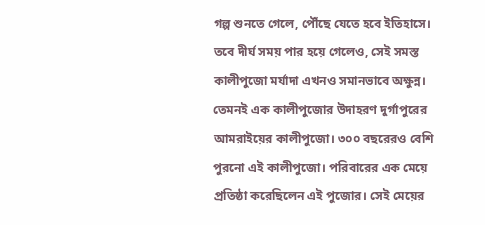গল্প শুনতে গেলে, পৌঁছে যেতে হবে ইতিহাসে। তবে দীর্ঘ সময় পার হয়ে গেলেও, সেই সমস্ত কালীপুজো মর্যাদা এখনও সমানভাবে অক্ষুন্ন। তেমনই এক কালীপুজোর উদাহরণ দুর্গাপুরের আমরাইয়ের কালীপুজো। ৩০০ বছরেরও বেশি পুরনো এই কালীপুজো। পরিবারের এক মেয়ে প্রতিষ্ঠা করেছিলেন এই পুজোর। সেই মেয়ের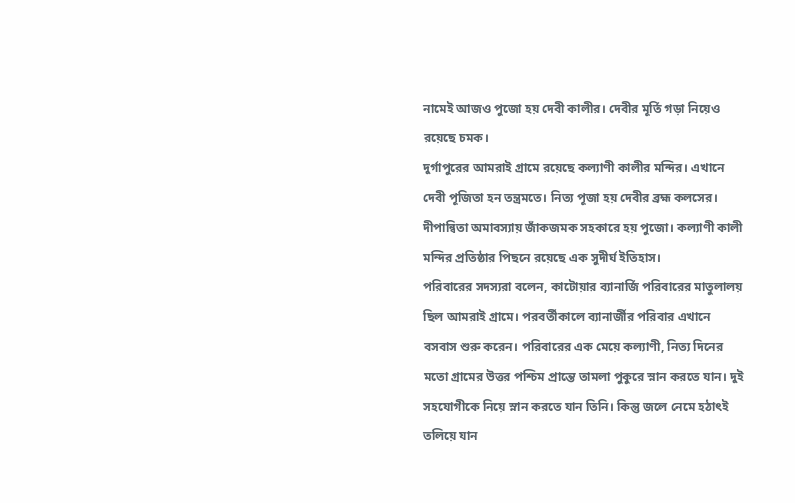নামেই আজও পুজো হয় দেবী কালীর। দেবীর মূর্তি গড়া নিয়েও রয়েছে চমক।
দুর্গাপুরের আমরাই গ্রামে রয়েছে কল্যাণী কালীর মন্দির। এখানে দেবী পূজিতা হন তন্ত্রমতে। নিত্য পূজা হয় দেবীর ব্রহ্ম কলসের। দীপান্বিতা অমাবস্যায় জাঁকজমক সহকারে হয় পুজো। কল্যাণী কালী মন্দির প্রতিষ্ঠার পিছনে রয়েছে এক সুদীর্ঘ ইতিহাস।
পরিবারের সদস্যরা বলেন, কাটোয়ার ব্যানার্জি পরিবারের মাতুলালয় ছিল আমরাই গ্রামে। পরবর্তীকালে ব্যানার্জীর পরিবার এখানে বসবাস শুরু করেন। পরিবারের এক মেয়ে কল্যাণী, নিত্য দিনের মতো গ্রামের উত্তর পশ্চিম প্রান্তে তামলা পুকুরে স্নান করতে যান। দুই সহযোগীকে নিয়ে স্নান করতে যান তিনি। কিন্তু জলে নেমে হঠাৎই তলিয়ে যান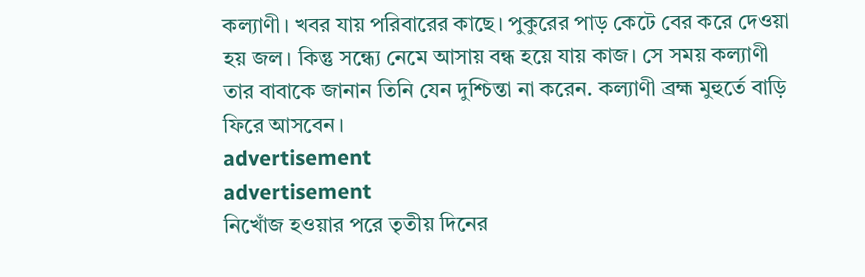কল্যাণী। খবর যায় পরিবারের কাছে। পুকুরের পাড় কেটে বের করে দেওয়া হয় জল। কিন্তু সন্ধ্যে নেমে আসায় বন্ধ হয়ে যায় কাজ। সে সময় কল্যাণী তার বাবাকে জানান তিনি যেন দুশ্চিন্তা না করেন. কল্যাণী ব্রহ্ম মুহুর্তে বাড়ি ফিরে আসবেন।
advertisement
advertisement
নিখোঁজ হওয়ার পরে তৃতীয় দিনের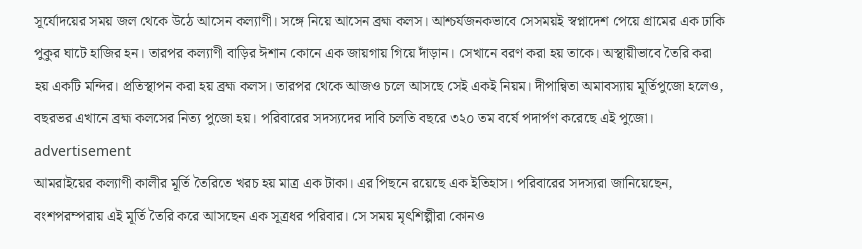সূর্যোদয়ের সময় জল থেকে উঠে আসেন কল্যাণী। সঙ্গে নিয়ে আসেন ব্রহ্ম কলস। আশ্চর্যজনকভাবে সেসময়ই স্বপ্নাদেশ পেয়ে গ্রামের এক ঢাকি পুকুর ঘাটে হাজির হন। তারপর কল্যাণী বাড়ির ঈশান কোনে এক জায়গায় গিয়ে দাঁড়ান। সেখানে বরণ করা হয় তাকে। অস্থায়ীভাবে তৈরি করা হয় একটি মন্দির। প্রতিস্থাপন করা হয় ব্রহ্ম কলস। তারপর থেকে আজও চলে আসছে সেই একই নিয়ম। দীপান্বিতা অমাবস্যায় মূর্তিপুজো হলেও, বছরভর এখানে ব্রহ্ম কলসের নিত্য পুজো হয়। পরিবারের সদস্যদের দাবি চলতি বছরে ৩২০ তম বর্ষে পদার্পণ করেছে এই পুজো।
advertisement
আমরাইয়ের কল্যাণী কালীর মূর্তি তৈরিতে খরচ হয় মাত্র এক টাকা। এর পিছনে রয়েছে এক ইতিহাস। পরিবারের সদস্যরা জানিয়েছেন, বংশপরম্পরায় এই মূর্তি তৈরি করে আসছেন এক সূত্রধর পরিবার। সে সময় মৃৎশিল্পীরা কোনও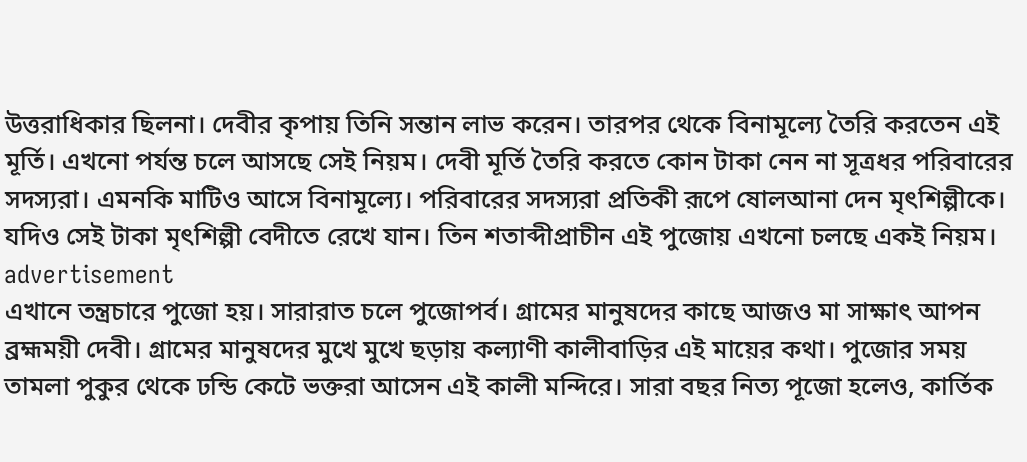উত্তরাধিকার ছিলনা। দেবীর কৃপায় তিনি সন্তান লাভ করেন। তারপর থেকে বিনামূল্যে তৈরি করতেন এই মূর্তি। এখনো পর্যন্ত চলে আসছে সেই নিয়ম। দেবী মূর্তি তৈরি করতে কোন টাকা নেন না সূত্রধর পরিবারের সদস্যরা। এমনকি মাটিও আসে বিনামূল্যে। পরিবারের সদস্যরা প্রতিকী রূপে ষোলআনা দেন মৃৎশিল্পীকে। যদিও সেই টাকা মৃৎশিল্পী বেদীতে রেখে যান। তিন শতাব্দীপ্রাচীন এই পুজোয় এখনো চলছে একই নিয়ম।
advertisement
এখানে তন্ত্রচারে পুজো হয়। সারারাত চলে পুজোপর্ব। গ্রামের মানুষদের কাছে আজও মা সাক্ষাৎ আপন ব্রহ্মময়ী দেবী। গ্রামের মানুষদের মুখে মুখে ছড়ায় কল্যাণী কালীবাড়ির এই মায়ের কথা। পুজোর সময় তামলা পুকুর থেকে ঢন্ডি কেটে ভক্তরা আসেন এই কালী মন্দিরে। সারা বছর নিত্য পূজো হলেও, কার্তিক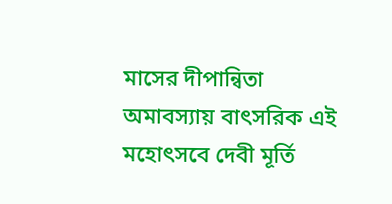মাসের দীপান্বিতা অমাবস্যায় বাৎসরিক এই মহোৎসবে দেবী মূর্তি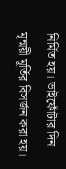নির্মিত হয়। ভাইফোঁটার দিন মৃন্ময়ী মূর্তির বিসর্জন করা হয়।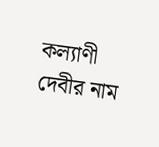কল্যাণী দেবীর নাম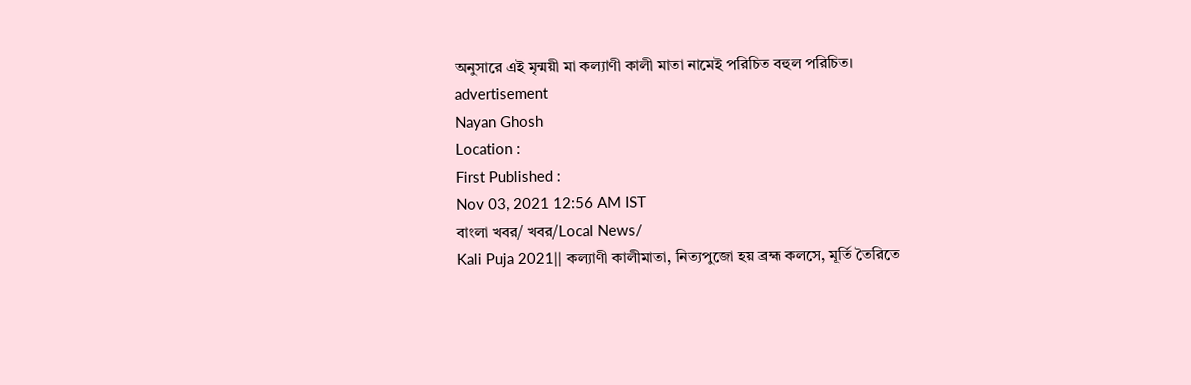অনুসারে এই মৃন্ময়ী মা কল্যাণী কালী মাতা নামেই পরিচিত বহুল পরিচিত।
advertisement
Nayan Ghosh
Location :
First Published :
Nov 03, 2021 12:56 AM IST
বাংলা খবর/ খবর/Local News/
Kali Puja 2021|| কল্যাণী কালীমাতা, নিত্যপুজো হয় ব্রহ্ম কলসে, মূর্তি তৈরিতে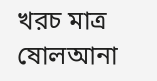খরচ মাত্র ষোলআনা